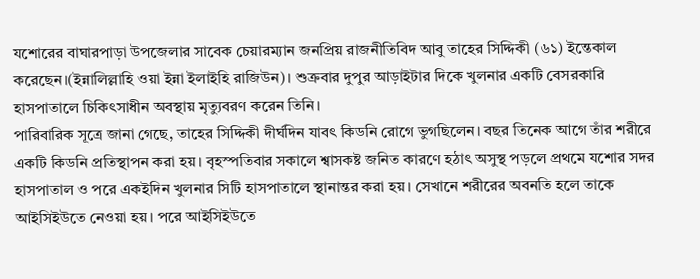যশোরের বাঘারপাড়া উপজেলার সাবেক চেয়ারম্যান জনপ্রিয় রাজনীতিবিদ আবু তাহের সিদ্দিকী (৬১) ইন্তেকাল করেছেন।(ইন্নালিল্লাহি ওয়া ইন্না ইলাইহি রাজিউন)। শুক্রবার দুপুর আড়াইটার দিকে খুলনার একটি বেসরকারি হাসপাতালে চিকিৎসাধীন অবস্থায় মৃত্যুবরণ করেন তিনি।
পারিবারিক সূত্রে জানা গেছে, তাহের সিদ্দিকী দীর্ঘদিন যাবৎ কিডনি রোগে ভুগছিলেন। বছর তিনেক আগে তাঁর শরীরে একটি কিডনি প্রতিস্থাপন করা হয়। বৃহস্পতিবার সকালে শ্বাসকষ্ট জনিত কারণে হঠাৎ অসুস্থ পড়লে প্রথমে যশোর সদর হাসপাতাল ও পরে একইদিন খুলনার সিটি হাসপাতালে স্থানান্তর করা হয়। সেখানে শরীরের অবনতি হলে তাকে আইসিইউতে নেওয়া হয়। পরে আইসিইউতে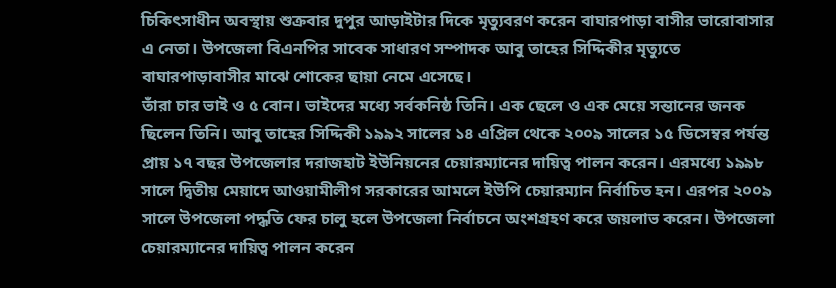চিকিৎসাধীন অবস্থায় শুক্রবার দুপুর আড়াইটার দিকে মৃত্যুবরণ করেন বাঘারপাড়া বাসীর ভারোবাসার এ নেতা। উপজেলা বিএনপির সাবেক সাধারণ সম্পাদক আবু তাহের সিদ্দিকীর মৃত্যুতে বাঘারপাড়াবাসীর মাঝে শোকের ছায়া নেমে এসেছে।
তাঁরা চার ভাই ও ৫ বোন। ভাইদের মধ্যে সর্বকনিষ্ঠ তিনি। এক ছেলে ও এক মেয়ে সন্তানের জনক ছিলেন তিনি। আবু তাহের সিদ্দিকী ১৯৯২ সালের ১৪ এপ্রিল থেকে ২০০৯ সালের ১৫ ডিসেম্বর পর্যন্ত প্রায় ১৭ বছর উপজেলার দরাজহাট ইউনিয়নের চেয়ারম্যানের দায়িত্ব পালন করেন। এরমধ্যে ১৯৯৮ সালে দ্বিতীয় মেয়াদে আওয়ামীলীগ সরকারের আমলে ইউপি চেয়ারম্যান নির্বাচিত হন। এরপর ২০০৯ সালে উপজেলা পদ্ধতি ফের চালু হলে উপজেলা নির্বাচনে অংশগ্রহণ করে জয়লাভ করেন। উপজেলা চেয়ারম্যানের দায়িত্ব পালন করেন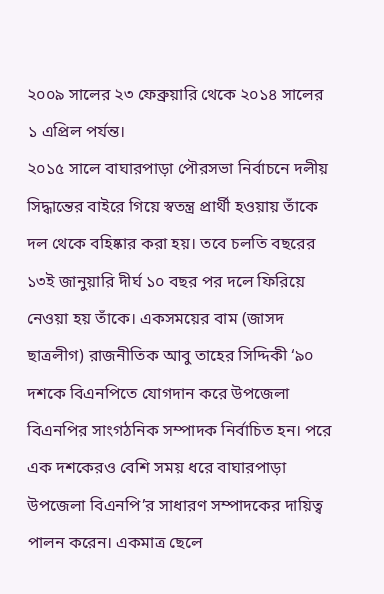২০০৯ সালের ২৩ ফেব্রুয়ারি থেকে ২০১৪ সালের ১ এপ্রিল পর্যন্ত।
২০১৫ সালে বাঘারপাড়া পৌরসভা নির্বাচনে দলীয় সিদ্ধান্তের বাইরে গিয়ে স্বতন্ত্র প্রার্থী হওয়ায় তাঁকে দল থেকে বহিষ্কার করা হয়। তবে চলতি বছরের ১৩ই জানুয়ারি দীর্ঘ ১০ বছর পর দলে ফিরিয়ে নেওয়া হয় তাঁকে। একসময়ের বাম (জাসদ ছাত্রলীগ) রাজনীতিক আবু তাহের সিদ্দিকী ‘৯০ দশকে বিএনপিতে যোগদান করে উপজেলা বিএনপির সাংগঠনিক সম্পাদক নির্বাচিত হন। পরে এক দশকেরও বেশি সময় ধরে বাঘারপাড়া উপজেলা বিএনপি’র সাধারণ সম্পাদকের দায়িত্ব পালন করেন। একমাত্র ছেলে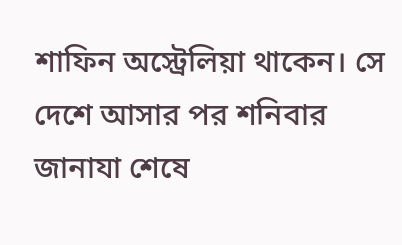শাফিন অস্ট্রেলিয়া থাকেন। সে দেশে আসার পর শনিবার জানাযা শেষে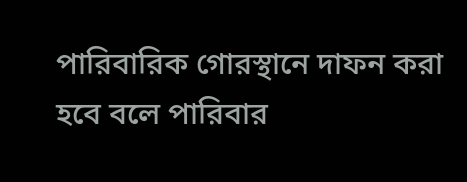পারিবারিক গোরস্থানে দাফন করা হবে বলে পারিবার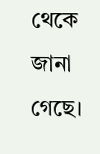থেকে জানা গেছে।